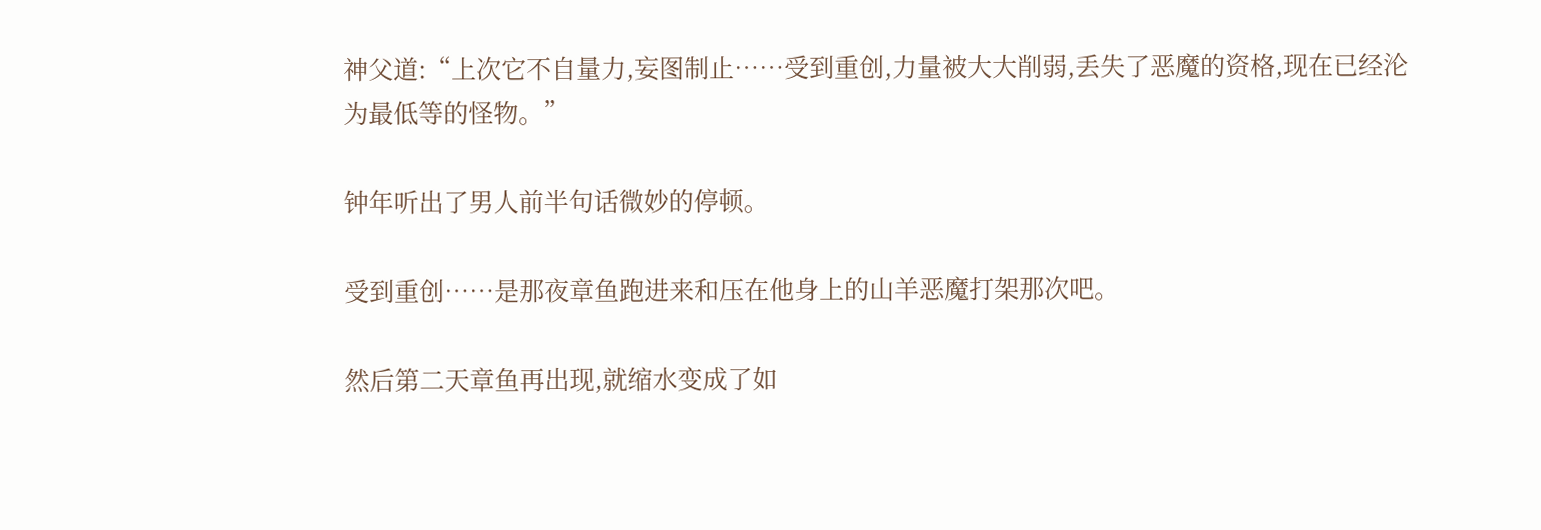神父道:“上次它不自量力,妄图制止……受到重创,力量被大大削弱,丢失了恶魔的资格,现在已经沦为最低等的怪物。”

钟年听出了男人前半句话微妙的停顿。

受到重创……是那夜章鱼跑进来和压在他身上的山羊恶魔打架那次吧。

然后第二天章鱼再出现,就缩水变成了如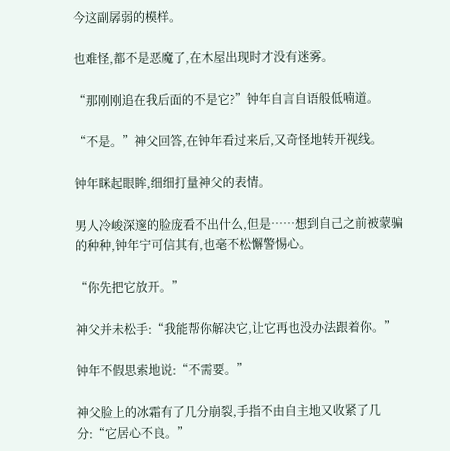今这副孱弱的模样。

也难怪,都不是恶魔了,在木屋出现时才没有迷雾。

“那刚刚追在我后面的不是它?”钟年自言自语般低喃道。

“不是。”神父回答,在钟年看过来后,又奇怪地转开视线。

钟年眯起眼眸,细细打量神父的表情。

男人冷峻深邃的脸庞看不出什么,但是……想到自己之前被蒙骗的种种,钟年宁可信其有,也毫不松懈警惕心。

“你先把它放开。”

神父并未松手:“我能帮你解决它,让它再也没办法跟着你。”

钟年不假思索地说:“不需要。”

神父脸上的冰霜有了几分崩裂,手指不由自主地又收紧了几分:“它居心不良。”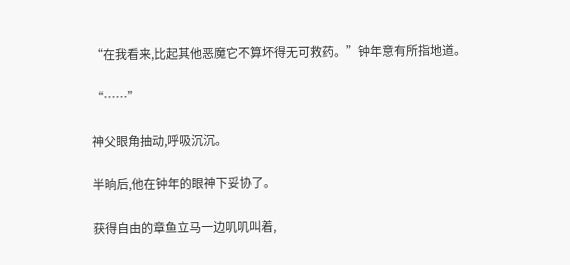“在我看来,比起其他恶魔它不算坏得无可救药。”钟年意有所指地道。

“……”

神父眼角抽动,呼吸沉沉。

半晌后,他在钟年的眼神下妥协了。

获得自由的章鱼立马一边叽叽叫着,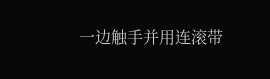一边触手并用连滚带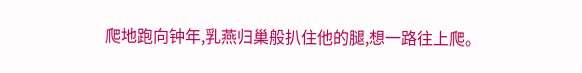爬地跑向钟年,乳燕归巢般扒住他的腿,想一路往上爬。